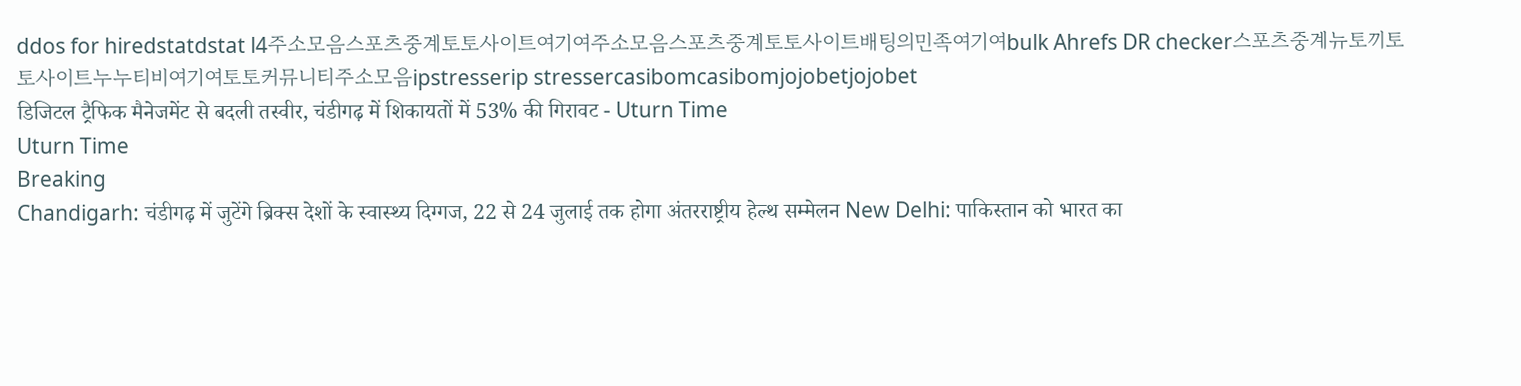ddos for hiredstatdstat l4주소모음스포츠중계토토사이트여기여주소모음스포츠중계토토사이트배팅의민족여기여bulk Ahrefs DR checker스포츠중계뉴토끼토토사이트누누티비여기여토토커뮤니티주소모음ipstresserip stressercasibomcasibomjojobetjojobet
डिजिटल ट्रैफिक मैनेजमेंट से बदली तस्वीर, चंडीगढ़ में शिकायतों में 53% की गिरावट - Uturn Time
Uturn Time
Breaking
Chandigarh: चंडीगढ़ में जुटेंगे ब्रिक्स देशों के स्वास्थ्य दिग्गज, 22 से 24 जुलाई तक होगा अंतरराष्ट्रीय हेल्थ सम्मेलन New Delhi: पाकिस्तान को भारत का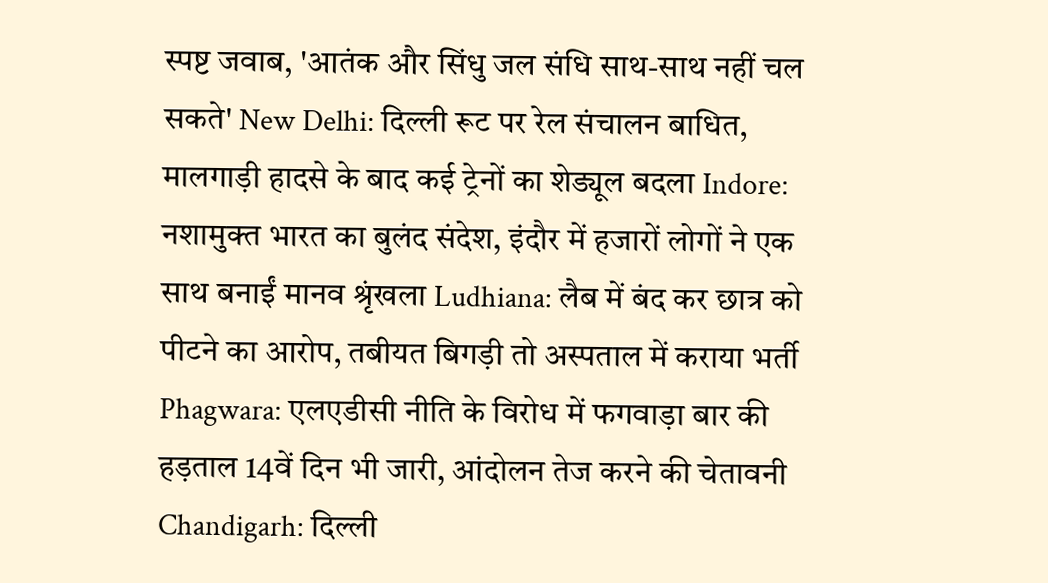स्पष्ट जवाब, 'आतंक और सिंधु जल संधि साथ-साथ नहीं चल सकते' New Delhi: दिल्ली रूट पर रेल संचालन बाधित, मालगाड़ी हादसे के बाद कई ट्रेनों का शेड्यूल बदला Indore: नशामुक्त भारत का बुलंद संदेश, इंदौर में हजारों लोगों ने एक साथ बनाईं मानव श्रृंखला Ludhiana: लैब में बंद कर छात्र को पीटने का आरोप, तबीयत बिगड़ी तो अस्पताल में कराया भर्ती Phagwara: एलएडीसी नीति के विरोध में फगवाड़ा बार की हड़ताल 14वें दिन भी जारी, आंदोलन तेज करने की चेतावनी Chandigarh: दिल्ली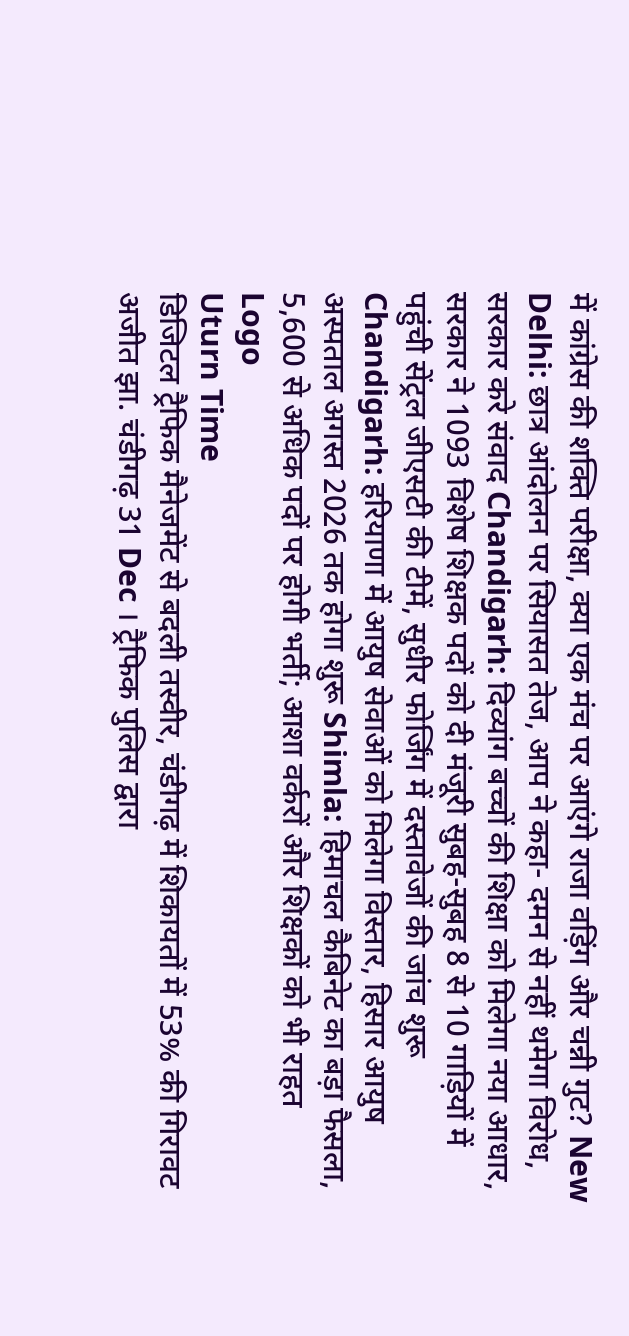में कांग्रेस की शक्ति परीक्षा, क्या एक मंच पर आएंगे राजा वड़िंग और चन्नी गुट? New Delhi: छात्र आंदोलन पर सियासत तेज, आप ने कहा- दमन से नहीं थमेगा विरोध, सरकार करे संवाद Chandigarh: दिव्यांग बच्चों की शिक्षा को मिलेगा नया आधार, सरकार ने 1093 विशेष शिक्षक पदों को दी मंजूरी सुबह-सुबह 8 से 10 गाड़ियों में पहुंची सेंट्रल जीएसटी की टीमें, सुधीर फोर्जिंग में दस्तावेजों की जांच शुरू Chandigarh: हरियाणा में आयुष सेवाओं को मिलेगा विस्तार, हिसार आयुष अस्पताल अगस्त 2026 तक होगा शुरू Shimla: हिमाचल कैबिनेट का बड़ा फैसला, 5,600 से अधिक पदों पर होगी भर्ती; आशा वर्करों और शिक्षकों को भी राहत
Logo
Uturn Time
डिजिटल ट्रैफिक मैनेजमेंट से बदली तस्वीर, चंडीगढ़ में शिकायतों में 53% की गिरावट अजीत झा. चंडीगढ़ 31 Dec । ट्रैफिक पुलिस द्वारा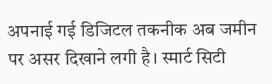अपनाई गई डिजिटल तकनीक अब जमीन पर असर दिखाने लगी है। स्मार्ट सिटी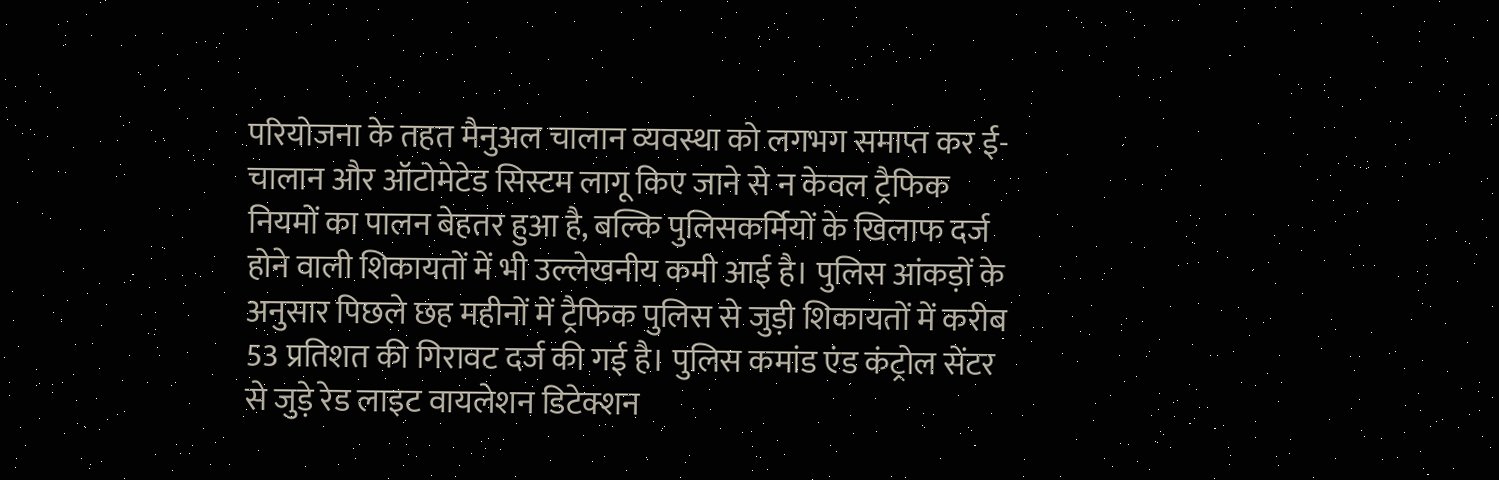परियोजना के तहत मैनुअल चालान व्यवस्था को लगभग समाप्त कर ई-चालान और ऑटोमेटेड सिस्टम लागू किए जाने से न केवल ट्रैफिक नियमों का पालन बेहतर हुआ है, बल्कि पुलिसकर्मियों के खिलाफ दर्ज होने वाली शिकायतों में भी उल्लेखनीय कमी आई है। पुलिस आंकड़ों के अनुसार पिछले छह महीनों में ट्रैफिक पुलिस से जुड़ी शिकायतों में करीब 53 प्रतिशत की गिरावट दर्ज की गई है। पुलिस कमांड एंड कंट्रोल सेंटर से जुड़े रेड लाइट वायलेशन डिटेक्शन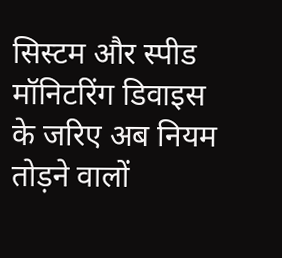सिस्टम और स्पीड मॉनिटरिंग डिवाइस के जरिए अब नियम तोड़ने वालों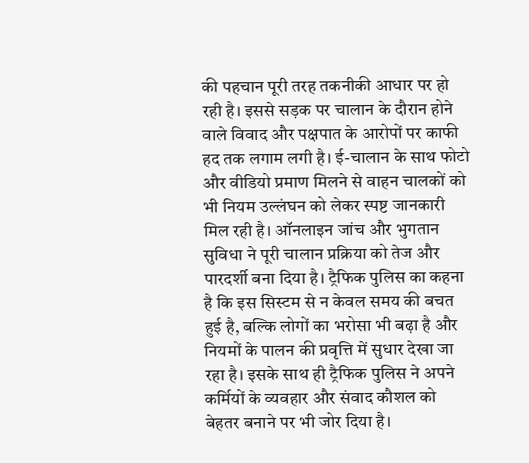की पहचान पूरी तरह तकनीकी आधार पर हो रही है। इससे सड़क पर चालान के दौरान होने वाले विवाद और पक्षपात के आरोपों पर काफी हद तक लगाम लगी है। ई-चालान के साथ फोटो और वीडियो प्रमाण मिलने से वाहन चालकों को भी नियम उल्लंघन को लेकर स्पष्ट जानकारी मिल रही है। ऑनलाइन जांच और भुगतान सुविधा ने पूरी चालान प्रक्रिया को तेज और पारदर्शी बना दिया है। ट्रैफिक पुलिस का कहना है कि इस सिस्टम से न केवल समय की बचत हुई है, बल्कि लोगों का भरोसा भी बढ़ा है और नियमों के पालन की प्रवृत्ति में सुधार देखा जा रहा है। इसके साथ ही ट्रैफिक पुलिस ने अपने कर्मियों के व्यवहार और संवाद कौशल को बेहतर बनाने पर भी जोर दिया है।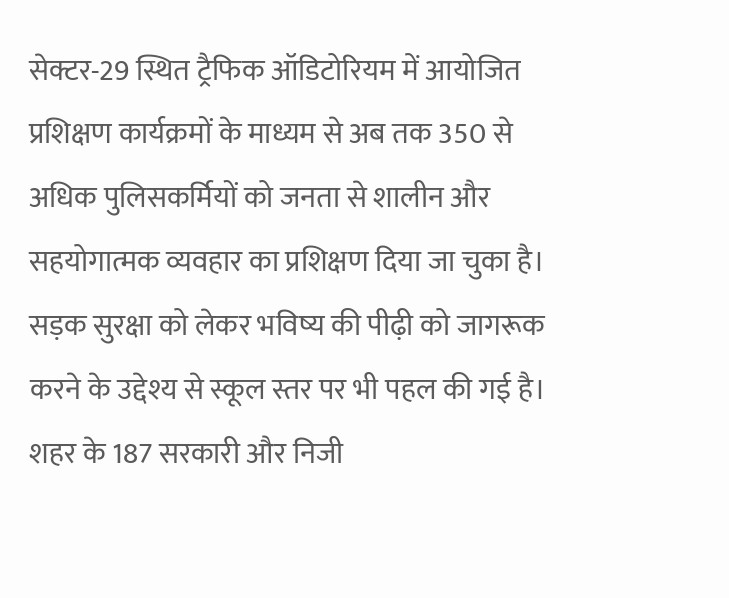सेक्टर-29 स्थित ट्रैफिक ऑडिटोरियम में आयोजित प्रशिक्षण कार्यक्रमों के माध्यम से अब तक 350 से अधिक पुलिसकर्मियों को जनता से शालीन और सहयोगात्मक व्यवहार का प्रशिक्षण दिया जा चुका है। सड़क सुरक्षा को लेकर भविष्य की पीढ़ी को जागरूक करने के उद्देश्य से स्कूल स्तर पर भी पहल की गई है। शहर के 187 सरकारी और निजी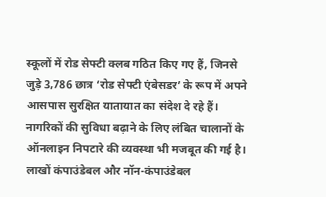स्कूलों में रोड सेफ्टी क्लब गठित किए गए हैं, जिनसे जुड़े 3,786 छात्र ‘रोड सेफ्टी एंबेसडर’ के रूप में अपने आसपास सुरक्षित यातायात का संदेश दे रहे हैं। नागरिकों की सुविधा बढ़ाने के लिए लंबित चालानों के ऑनलाइन निपटारे की व्यवस्था भी मजबूत की गई है। लाखों कंपाउंडेबल और नॉन-कंपाउंडेबल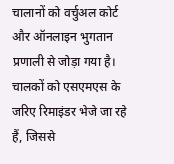चालानों को वर्चुअल कोर्ट और ऑनलाइन भुगतान प्रणाली से जोड़ा गया है। चालकों को एसएमएस के जरिए रिमाइंडर भेजे जा रहे हैं, जिससे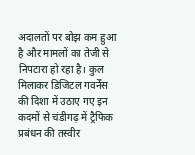अदालतों पर बोझ कम हुआ है और मामलों का तेजी से निपटारा हो रहा है। कुल मिलाकर डिजिटल गवर्नेंस की दिशा में उठाए गए इन कदमों से चंडीगढ़ में ट्रैफिक प्रबंधन की तस्वीर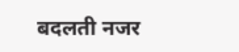बदलती नजर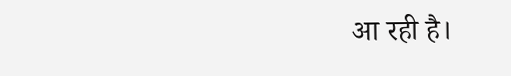आ रही है।